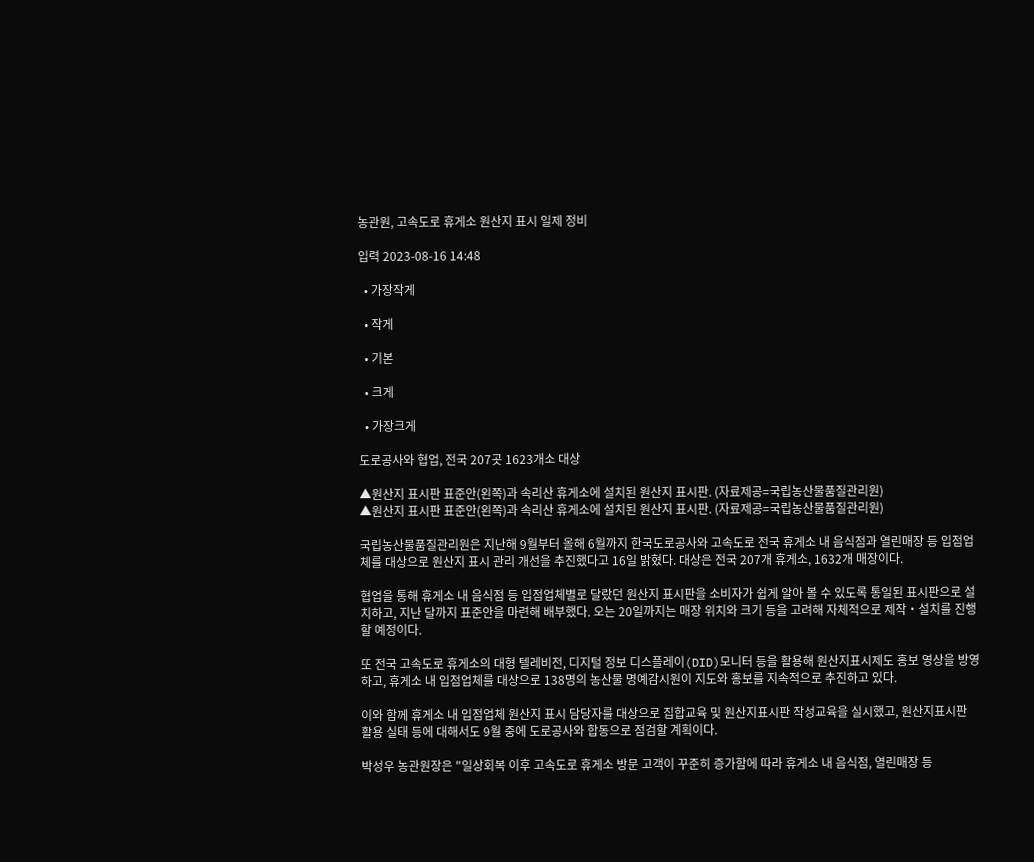농관원, 고속도로 휴게소 원산지 표시 일제 정비

입력 2023-08-16 14:48

  • 가장작게

  • 작게

  • 기본

  • 크게

  • 가장크게

도로공사와 협업, 전국 207곳 1623개소 대상

▲원산지 표시판 표준안(왼쪽)과 속리산 휴게소에 설치된 원산지 표시판. (자료제공=국립농산물품질관리원)
▲원산지 표시판 표준안(왼쪽)과 속리산 휴게소에 설치된 원산지 표시판. (자료제공=국립농산물품질관리원)

국립농산물품질관리원은 지난해 9월부터 올해 6월까지 한국도로공사와 고속도로 전국 휴게소 내 음식점과 열린매장 등 입점업체를 대상으로 원산지 표시 관리 개선을 추진했다고 16일 밝혔다. 대상은 전국 207개 휴게소, 1632개 매장이다.

협업을 통해 휴게소 내 음식점 등 입점업체별로 달랐던 원산지 표시판을 소비자가 쉽게 알아 볼 수 있도록 통일된 표시판으로 설치하고, 지난 달까지 표준안을 마련해 배부했다. 오는 20일까지는 매장 위치와 크기 등을 고려해 자체적으로 제작‧설치를 진행할 예정이다.

또 전국 고속도로 휴게소의 대형 텔레비전, 디지털 정보 디스플레이(DID)모니터 등을 활용해 원산지표시제도 홍보 영상을 방영하고, 휴게소 내 입점업체를 대상으로 138명의 농산물 명예감시원이 지도와 홍보를 지속적으로 추진하고 있다.

이와 함께 휴게소 내 입점업체 원산지 표시 담당자를 대상으로 집합교육 및 원산지표시판 작성교육을 실시했고, 원산지표시판 활용 실태 등에 대해서도 9월 중에 도로공사와 합동으로 점검할 계획이다.

박성우 농관원장은 "일상회복 이후 고속도로 휴게소 방문 고객이 꾸준히 증가함에 따라 휴게소 내 음식점, 열린매장 등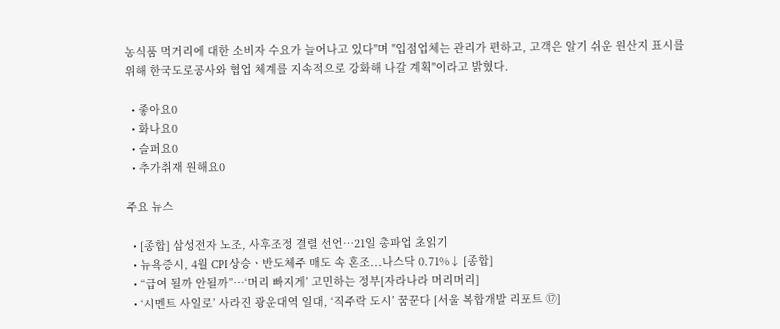농식품 먹거리에 대한 소비자 수요가 늘어나고 있다"며 "입점업체는 관리가 편하고, 고객은 알기 쉬운 원산지 표시를 위해 한국도로공사와 협업 체계를 지속적으로 강화해 나갈 계획"이라고 밝혔다.

  • 좋아요0
  • 화나요0
  • 슬퍼요0
  • 추가취재 원해요0

주요 뉴스

  • [종합] 삼성전자 노조, 사후조정 결렬 선언…21일 총파업 초읽기
  • 뉴욕증시, 4월 CPI 상승ㆍ반도체주 매도 속 혼조...나스닥 0.71%↓ [종합]
  • “급여 될까 안될까”…‘머리 빠지게’ 고민하는 정부[자라나라 머리머리]
  • ‘시멘트 사일로’ 사라진 광운대역 일대, ‘직주락 도시’ 꿈꾼다 [서울 복합개발 리포트 ⑰]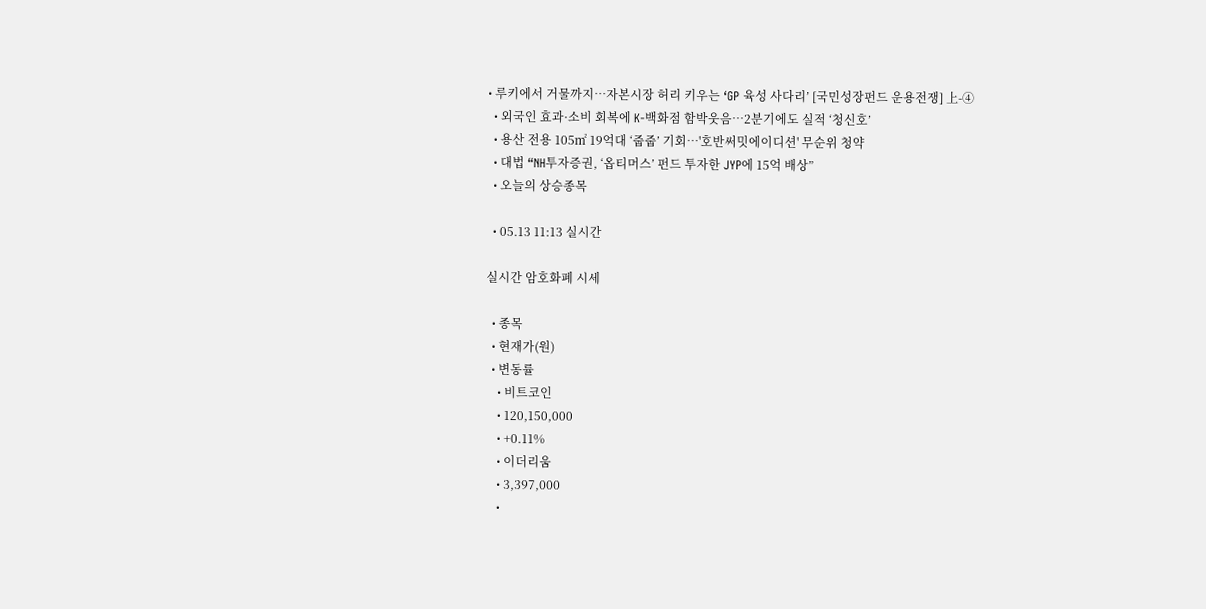• 루키에서 거물까지…자본시장 허리 키우는 ‘GP 육성 사다리’ [국민성장펀드 운용전쟁] 上-④
  • 외국인 효과·소비 회복에 K-백화점 함박웃음⋯2분기에도 실적 ‘청신호’
  • 용산 전용 105㎡ 19억대 ‘줍줍’ 기회…'호반써밋에이디션' 무순위 청약
  • 대법 “NH투자증권, ‘옵티머스’ 펀드 투자한 JYP에 15억 배상”
  • 오늘의 상승종목

  • 05.13 11:13 실시간

실시간 암호화폐 시세

  • 종목
  • 현재가(원)
  • 변동률
    • 비트코인
    • 120,150,000
    • +0.11%
    • 이더리움
    • 3,397,000
    •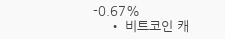-0.67%
    • 비트코인 캐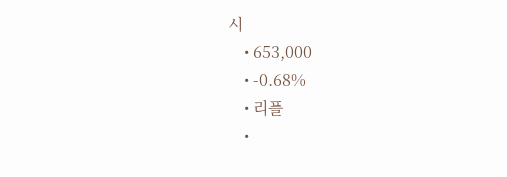시
    • 653,000
    • -0.68%
    • 리플
    •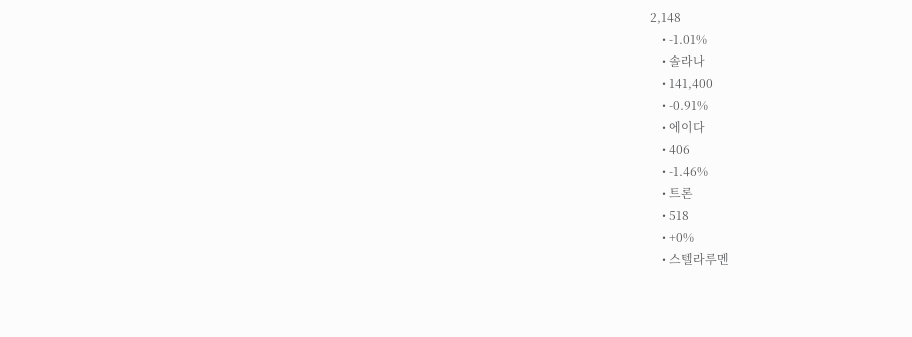2,148
    • -1.01%
    • 솔라나
    • 141,400
    • -0.91%
    • 에이다
    • 406
    • -1.46%
    • 트론
    • 518
    • +0%
    • 스텔라루멘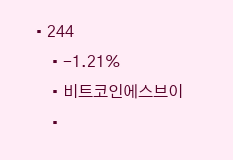• 244
    • -1.21%
    • 비트코인에스브이
    •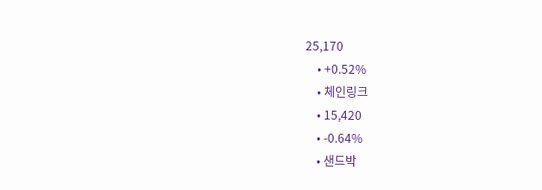25,170
    • +0.52%
    • 체인링크
    • 15,420
    • -0.64%
    • 샌드박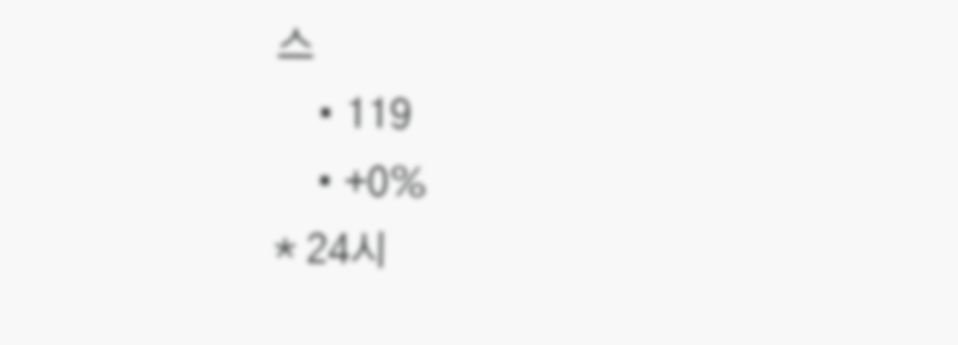스
    • 119
    • +0%
* 24시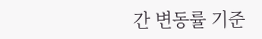간 변동률 기준